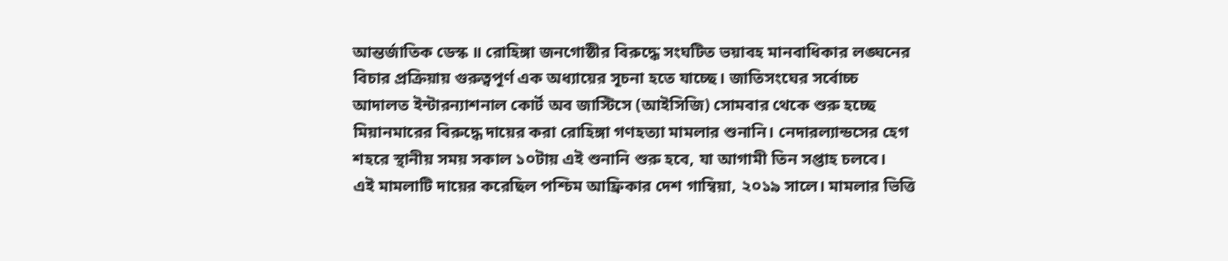আন্তর্জাতিক ডেস্ক ॥ রোহিঙ্গা জনগোষ্ঠীর বিরুদ্ধে সংঘটিত ভয়াবহ মানবাধিকার লঙ্ঘনের বিচার প্রক্রিয়ায় গুরুত্বপূর্ণ এক অধ্যায়ের সূচনা হতে যাচ্ছে। জাতিসংঘের সর্বোচ্চ আদালত ইন্টারন্যাশনাল কোর্ট অব জাস্টিসে (আইসিজি) সোমবার থেকে শুরু হচ্ছে মিয়ানমারের বিরুদ্ধে দায়ের করা রোহিঙ্গা গণহত্যা মামলার শুনানি। নেদারল্যান্ডসের হেগ শহরে স্থানীয় সময় সকাল ১০টায় এই শুনানি শুরু হবে, যা আগামী তিন সপ্তাহ চলবে।
এই মামলাটি দায়ের করেছিল পশ্চিম আফ্রিকার দেশ গাম্বিয়া, ২০১৯ সালে। মামলার ভিত্তি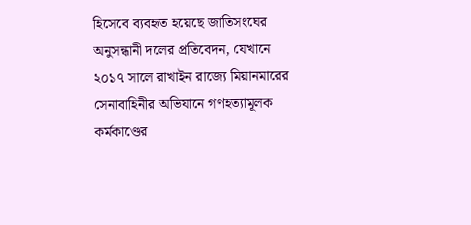হিসেবে ব্যবহৃত হয়েছে জাতিসংঘের অনুসন্ধানী দলের প্রতিবেদন, যেখানে ২০১৭ সালে রাখাইন রাজ্যে মিয়ানমারের সেনাবাহিনীর অভিযানে গণহত্যামূলক কর্মকাণ্ডের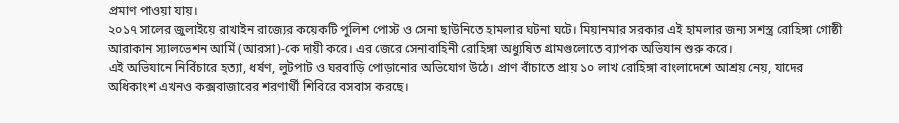প্রমাণ পাওয়া যায়।
২০১৭ সালের জুলাইয়ে রাখাইন রাজ্যের কয়েকটি পুলিশ পোস্ট ও সেনা ছাউনিতে হামলার ঘটনা ঘটে। মিয়ানমার সরকার এই হামলার জন্য সশস্ত্র রোহিঙ্গা গোষ্ঠী আরাকান স্যালভেশন আর্মি (আরসা)-কে দায়ী করে। এর জেরে সেনাবাহিনী রোহিঙ্গা অধ্যুষিত গ্রামগুলোতে ব্যাপক অভিযান শুরু করে।
এই অভিযানে নির্বিচারে হত্যা, ধর্ষণ, লুটপাট ও ঘরবাড়ি পোড়ানোর অভিযোগ উঠে। প্রাণ বাঁচাতে প্রায় ১০ লাখ রোহিঙ্গা বাংলাদেশে আশ্রয় নেয়, যাদের অধিকাংশ এখনও কক্সবাজারের শরণার্থী শিবিরে বসবাস করছে।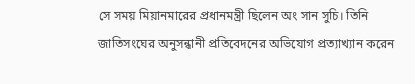সে সময় মিয়ানমারের প্রধানমন্ত্রী ছিলেন অং সান সুচি। তিনি জাতিসংঘের অনুসন্ধানী প্রতিবেদনের অভিযোগ প্রত্যাখ্যান করেন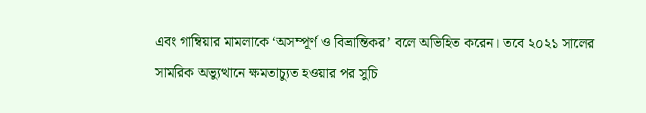এবং গাম্বিয়ার মামলাকে ‘অসম্পূর্ণ ও বিভ্রান্তিকর’ বলে অভিহিত করেন। তবে ২০২১ সালের সামরিক অভ্যুত্থানে ক্ষমতাচ্যুত হওয়ার পর সুচি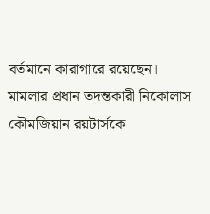বর্তমানে কারাগারে রয়েছেন।
মামলার প্রধান তদন্তকারী নিকোলাস কৌমজিয়ান রয়টার্সকে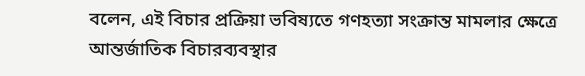বলেন, এই বিচার প্রক্রিয়া ভবিষ্যতে গণহত্যা সংক্রান্ত মামলার ক্ষেত্রে আন্তর্জাতিক বিচারব্যবস্থার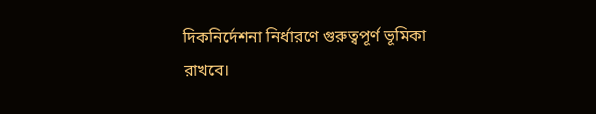দিকনির্দেশনা নির্ধারণে গুরুত্বপূর্ণ ভূমিকা রাখবে।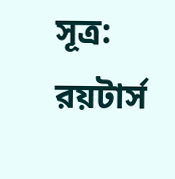সূত্র: রয়টার্স